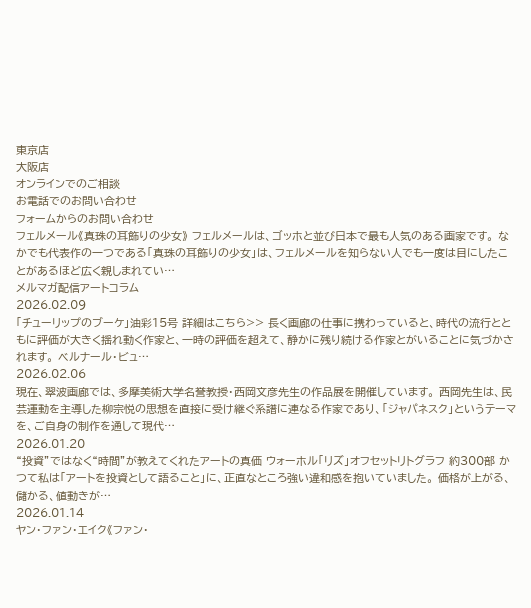東京店
大阪店
オンラインでのご相談
お電話でのお問い合わせ
フォームからのお問い合わせ
フェルメール《真珠の耳飾りの少女》 フェルメールは、ゴッホと並び日本で最も人気のある画家です。 なかでも代表作の一つである「真珠の耳飾りの少女」は、フェルメールを知らない人でも一度は目にしたことがあるほど広く親しまれてい…
メルマガ配信アートコラム
2026.02.09
「チューリップのブーケ」油彩15号 詳細はこちら>> 長く画廊の仕事に携わっていると、時代の流行とともに評価が大きく揺れ動く作家と、一時の評価を超えて、静かに残り続ける作家とがいることに気づかされます。 ベルナール・ビュ…
2026.02.06
現在、翠波画廊では、多摩美術大学名誉教授・西岡文彦先生の作品展を開催しています。 西岡先生は、民芸運動を主導した柳宗悦の思想を直接に受け継ぐ系譜に連なる作家であり、「ジャパネスク」というテーマを、ご自身の制作を通して現代…
2026.01.20
“投資”ではなく“時間”が教えてくれたアートの真価 ウォーホル「リズ」オフセットリトグラフ 約300部 かつて私は「アートを投資として語ること」に、正直なところ強い違和感を抱いていました。 価格が上がる、儲かる、値動きが…
2026.01.14
ヤン・ファン・エイク《ファン・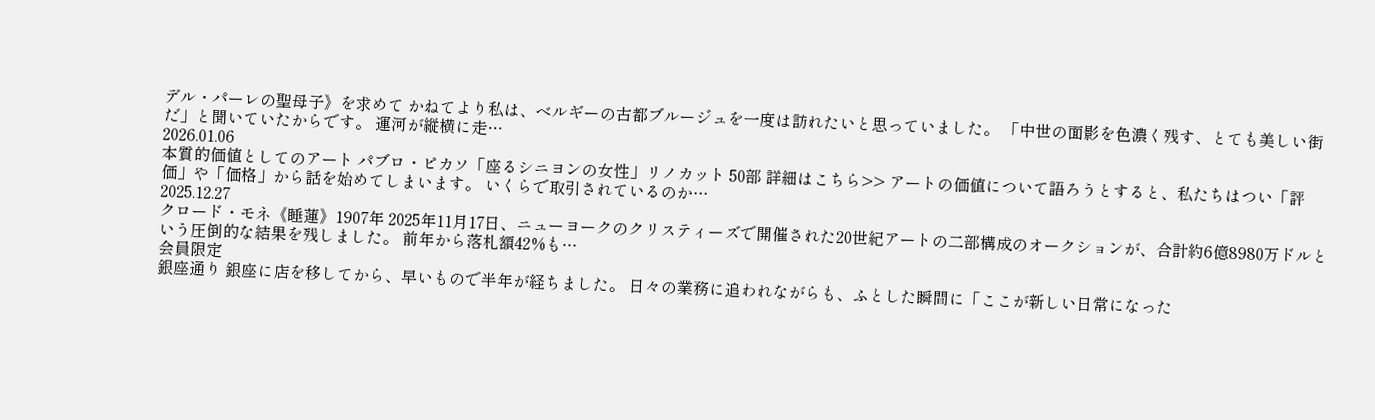デル・パーレの聖母子》を求めて かねてより私は、ベルギーの古都ブルージュを一度は訪れたいと思っていました。 「中世の面影を色濃く残す、とても美しい街だ」と聞いていたからです。 運河が縦横に走…
2026.01.06
本質的価値としてのアート パブロ・ピカソ「座るシニヨンの女性」リノカット 50部 詳細はこちら>> アートの価値について語ろうとすると、私たちはつい「評価」や「価格」から話を始めてしまいます。 いくらで取引されているのか…
2025.12.27
クロード・モネ《睡蓮》1907年 2025年11月17日、ニューヨークのクリスティーズで開催された20世紀アートの二部構成のオークションが、合計約6億8980万ドルという圧倒的な結果を残しました。 前年から落札額42%も…
会員限定
銀座通り 銀座に店を移してから、早いもので半年が経ちました。 日々の業務に追われながらも、ふとした瞬間に「ここが新しい日常になった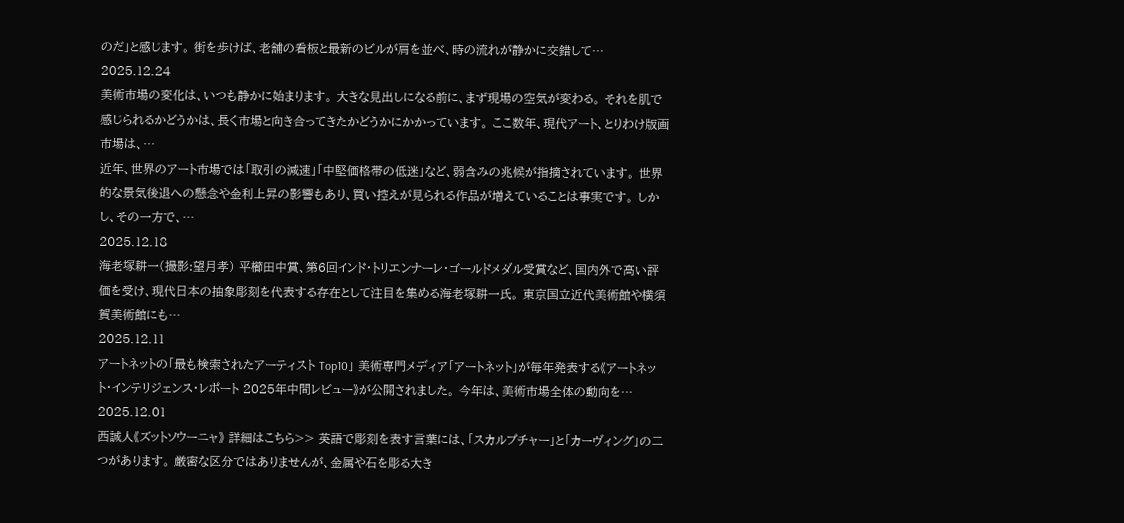のだ」と感じます。 街を歩けば、老舗の看板と最新のビルが肩を並べ、時の流れが静かに交錯して…
2025.12.24
美術市場の変化は、いつも静かに始まります。 大きな見出しになる前に、まず現場の空気が変わる。 それを肌で感じられるかどうかは、長く市場と向き合ってきたかどうかにかかっています。 ここ数年、現代アート、とりわけ版画市場は、…
近年、世界のアート市場では「取引の減速」「中堅価格帯の低迷」など、弱含みの兆候が指摘されています。 世界的な景気後退への懸念や金利上昇の影響もあり、買い控えが見られる作品が増えていることは事実です。 しかし、その一方で、…
2025.12.18
海老塚耕一(撮影:望月孝) 平櫛田中賞、第6回インド・トリエンナーレ・ゴールドメダル受賞など、国内外で高い評価を受け、現代日本の抽象彫刻を代表する存在として注目を集める海老塚耕一氏。 東京国立近代美術館や横須賀美術館にも…
2025.12.11
アートネットの「最も検索されたアーティスト Top10」 美術専門メディア「アートネット」が毎年発表する《アートネット・インテリジェンス・レポート 2025年中間レビュー》が公開されました。 今年は、美術市場全体の動向を…
2025.12.01
西誠人《ズットソウーニャ》 詳細はこちら>> 英語で彫刻を表す言葉には、「スカルプチャー」と「カーヴィング」の二つがあります。 厳密な区分ではありませんが、金属や石を彫る大き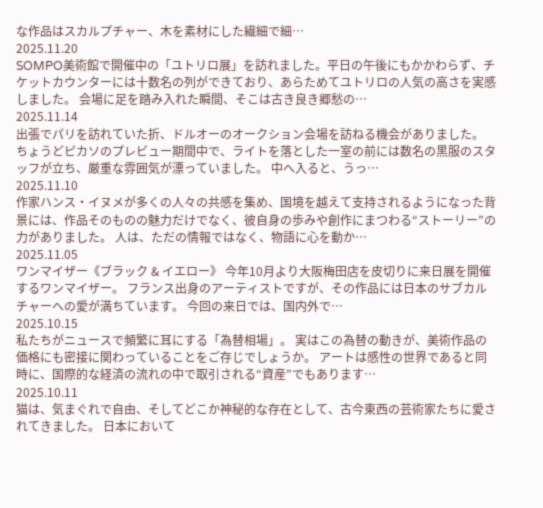な作品はスカルプチャー、木を素材にした繊細で細…
2025.11.20
SOMPO美術館で開催中の「ユトリロ展」を訪れました。平日の午後にもかかわらず、チケットカウンターには十数名の列ができており、あらためてユトリロの人気の高さを実感しました。 会場に足を踏み入れた瞬間、そこは古き良き郷愁の…
2025.11.14
出張でパリを訪れていた折、ドルオーのオークション会場を訪ねる機会がありました。 ちょうどピカソのプレビュー期間中で、ライトを落とした一室の前には数名の黒服のスタッフが立ち、厳重な雰囲気が漂っていました。 中へ入ると、うっ…
2025.11.10
作家ハンス・イヌメが多くの人々の共感を集め、国境を越えて支持されるようになった背景には、作品そのものの魅力だけでなく、彼自身の歩みや創作にまつわる“ストーリー”の力がありました。 人は、ただの情報ではなく、物語に心を動か…
2025.11.05
ワンマイザー《ブラック & イエロー》 今年10月より大阪梅田店を皮切りに来日展を開催するワンマイザー。 フランス出身のアーティストですが、その作品には日本のサブカルチャーへの愛が満ちています。 今回の来日では、国内外で…
2025.10.15
私たちがニュースで頻繁に耳にする「為替相場」。 実はこの為替の動きが、美術作品の価格にも密接に関わっていることをご存じでしょうか。 アートは感性の世界であると同時に、国際的な経済の流れの中で取引される“資産”でもあります…
2025.10.11
猫は、気まぐれで自由、そしてどこか神秘的な存在として、古今東西の芸術家たちに愛されてきました。 日本において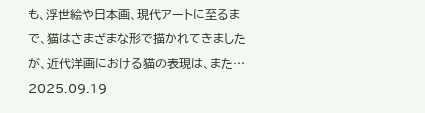も、浮世絵や日本画、現代アートに至るまで、猫はさまざまな形で描かれてきましたが、近代洋画における猫の表現は、また…
2025.09.19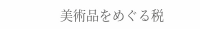美術品をめぐる税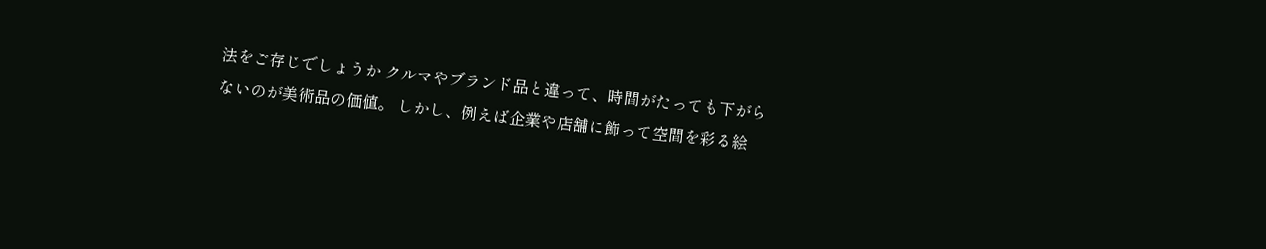法をご存じでしょうか クルマやブランド品と違って、時間がたっても下がらないのが美術品の価値。 しかし、例えば企業や店舗に飾って空間を彩る絵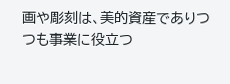画や彫刻は、美的資産でありつつも事業に役立つ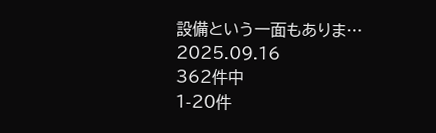設備という一面もありま…
2025.09.16
362件中
1-20件